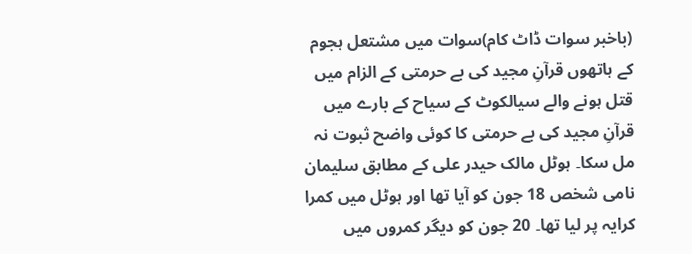(باخبر سوات ڈاٹ کام)سوات میں مشتعل ہجوم کے ہاتھوں قرآنِ مجید کی بے حرمتی کے الزام میں قتل ہونے والے سیالکوٹ کے سیاح کے بارے میں قرآنِ مجید کی بے حرمتی کا کوئی واضح ثبوت نہ مل سکا۔ ہوٹل مالک حیدر علی کے مطابق سلیمان نامی شخص 18 جون کو آیا تھا اور ہوٹل میں کمرا کرایہ پر لیا تھا۔ 20 جون کو دیگر کمروں میں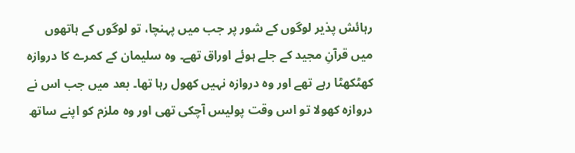رہائش پذیر لوگوں کے شور پر جب میں پہنچا، تو لوگوں کے ہاتھوں میں قرآنِ مجید کے جلے ہوئے اوراق تھے۔ وہ سلیمان کے کمرے کا دروازہ کھٹکھٹا رہے تھے اور وہ دروازہ نہیں کھول رہا تھا۔ بعد میں جب اس نے دروازہ کھولا تو اس وقت پولیس آچکی تھی اور وہ ملزم کو اپنے ساتھ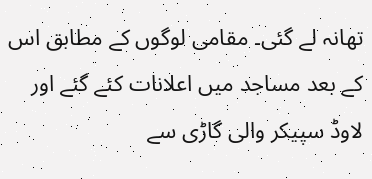تھانہ لے گئی۔ مقامی لوگوں کے مطابق اس کے بعد مساجد میں اعلانات کئے گئے اور لاوڈ سپیکر والی گاڑی سے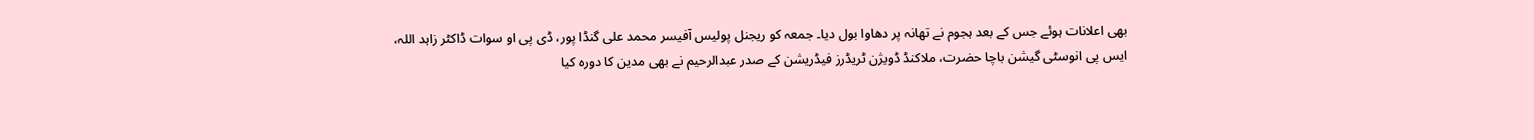بھی اعلانات ہوئے جس کے بعد ہجوم نے تھانہ پر دھاوا بول دیا۔ جمعہ کو ریجنل پولیس آفیسر محمد علی گنڈا پور، ڈی پی او سوات ڈاکٹر زاہد اللہ، ایس پی انوسٹی گیشن باچا حضرت، ملاکنڈ ڈویژن ٹریڈرز فیڈریشن کے صدر عبدالرحیم نے بھی مدین کا دورہ کیا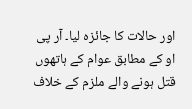اور حالات کا جائزہ لیا۔ آر پی او کے مطابق عوام کے ہاتھوں قتل ہونے والے ملزم کے خلاف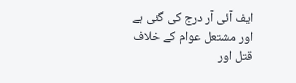ایف آئی آر درج کی گئی ہے اور مشتعل عوام کے خلاف قتل اور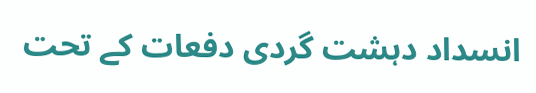انسداد دہشت گردی دفعات کے تحت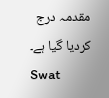مقدمہ درج کردیا گیا ہے۔
Swat